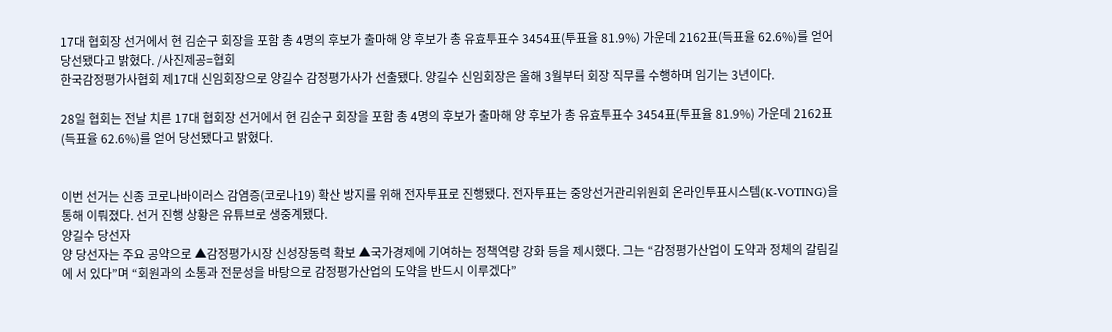17대 협회장 선거에서 현 김순구 회장을 포함 총 4명의 후보가 출마해 양 후보가 총 유효투표수 3454표(투표율 81.9%) 가운데 2162표(득표율 62.6%)를 얻어 당선됐다고 밝혔다. /사진제공=협회
한국감정평가사협회 제17대 신임회장으로 양길수 감정평가사가 선출됐다. 양길수 신임회장은 올해 3월부터 회장 직무를 수행하며 임기는 3년이다.

28일 협회는 전날 치른 17대 협회장 선거에서 현 김순구 회장을 포함 총 4명의 후보가 출마해 양 후보가 총 유효투표수 3454표(투표율 81.9%) 가운데 2162표(득표율 62.6%)를 얻어 당선됐다고 밝혔다.


이번 선거는 신종 코로나바이러스 감염증(코로나19) 확산 방지를 위해 전자투표로 진행됐다. 전자투표는 중앙선거관리위원회 온라인투표시스템(K-VOTING)을 통해 이뤄졌다. 선거 진행 상황은 유튜브로 생중계됐다.
양길수 당선자
양 당선자는 주요 공약으로 ▲감정평가시장 신성장동력 확보 ▲국가경제에 기여하는 정책역량 강화 등을 제시했다. 그는 “감정평가산업이 도약과 정체의 갈림길에 서 있다”며 “회원과의 소통과 전문성을 바탕으로 감정평가산업의 도약을 반드시 이루겠다”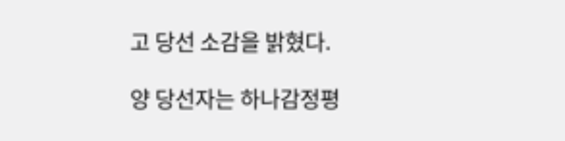고 당선 소감을 밝혔다.

양 당선자는 하나감정평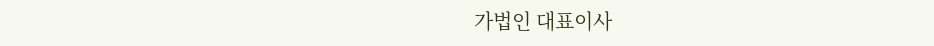가법인 대표이사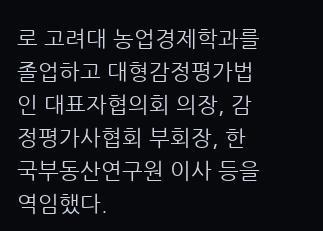로 고려대 농업경제학과를 졸업하고 대형감정평가법인 대표자협의회 의장, 감정평가사협회 부회장, 한국부동산연구원 이사 등을 역임했다.